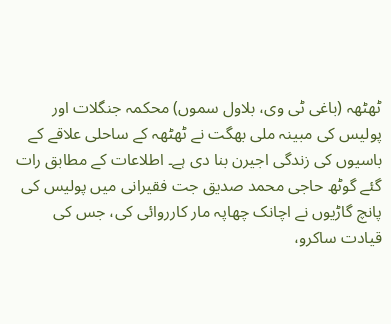ٹھٹھہ (باغی ٹی وی، بلاول سموں) محکمہ جنگلات اور پولیس کی مبینہ ملی بھگت نے ٹھٹھہ کے ساحلی علاقے کے باسیوں کی زندگی اجیرن بنا دی ہے۔ اطلاعات کے مطابق رات گئے گوٹھ حاجی محمد صدیق جت فقیرانی میں پولیس کی پانچ گاڑیوں نے اچانک چھاپہ مار کارروائی کی، جس کی قیادت ساکرو،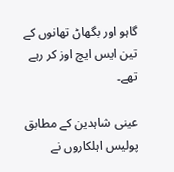گاہو اور بگھاڻ تھانوں کے تین ایس ایچ اوز کر رہے تھے۔

عینی شاہدین کے مطابق پولیس اہلکاروں نے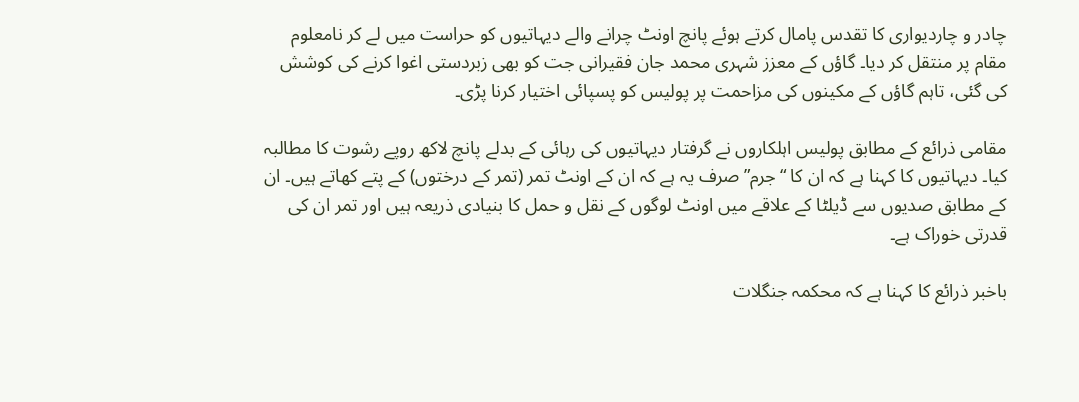چادر و چاردیواری کا تقدس پامال کرتے ہوئے پانچ اونٹ چرانے والے دیہاتیوں کو حراست میں لے کر نامعلوم مقام پر منتقل کر دیا۔ گاؤں کے معزز شہری محمد جان فقیرانی جت کو بھی زبردستی اغوا کرنے کی کوشش کی گئی، تاہم گاؤں کے مکینوں کی مزاحمت پر پولیس کو پسپائی اختیار کرنا پڑی۔

مقامی ذرائع کے مطابق پولیس اہلکاروں نے گرفتار دیہاتیوں کی رہائی کے بدلے پانچ لاکھ روپے رشوت کا مطالبہ کیا۔ دیہاتیوں کا کہنا ہے کہ ان کا “جرم” صرف یہ ہے کہ ان کے اونٹ تمر (تمر کے درختوں) کے پتے کھاتے ہیں۔ ان کے مطابق صدیوں سے ڈیلٹا کے علاقے میں اونٹ لوگوں کے نقل و حمل کا بنیادی ذریعہ ہیں اور تمر ان کی قدرتی خوراک ہے۔

باخبر ذرائع کا کہنا ہے کہ محکمہ جنگلات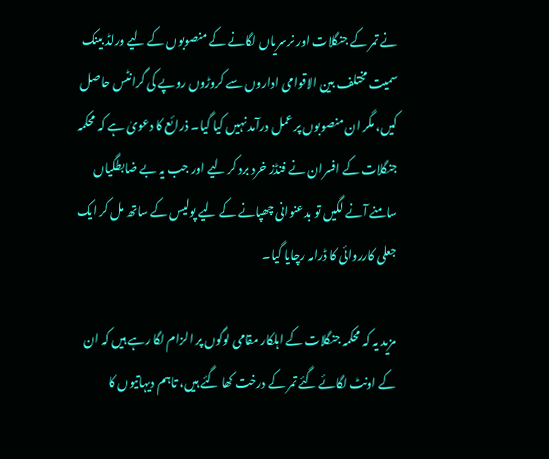نے تمر کے جنگلات اور نرسریاں لگانے کے منصوبوں کے لیے ورلڈ بینک سمیت مختلف بین الاقوامی اداروں سے کروڑوں روپے کی گرانٹس حاصل کیں، مگر ان منصوبوں پر عمل درآمد نہیں کیا گیا۔ ذرائع کا دعویٰ ہے کہ محکمہ جنگلات کے افسران نے فنڈز خرد برد کر لیے اور جب یہ بے ضابطگیاں سامنے آنے لگیں تو بدعنوانی چھپانے کے لیے پولیس کے ساتھ مل کر ایک جعلی کارروائی کا ڈرامہ رچایا گیا۔

مزید یہ کہ محکمہ جنگلات کے اہلکار مقامی لوگوں پر الزام لگا رہے ہیں کہ ان کے اونٹ لگائے گئے تمر کے درخت کھا گئے ہیں، تاہم دیہاتیوں کا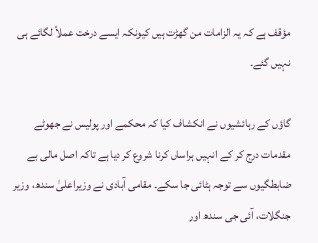مؤقف ہے کہ یہ الزامات من گھڑت ہیں کیونکہ ایسے درخت عملاً لگائے ہی نہیں گئے۔

گاؤں کے رہائشیوں نے انکشاف کیا کہ محکمے اور پولیس نے جھوٹے مقدمات درج کر کے انہیں ہراساں کرنا شروع کر دیا ہے تاکہ اصل مالی بے ضابطگیوں سے توجہ ہٹائی جا سکے۔ مقامی آبادی نے وزیراعلیٰ سندھ، وزیر جنگلات، آئی جی سندھ اور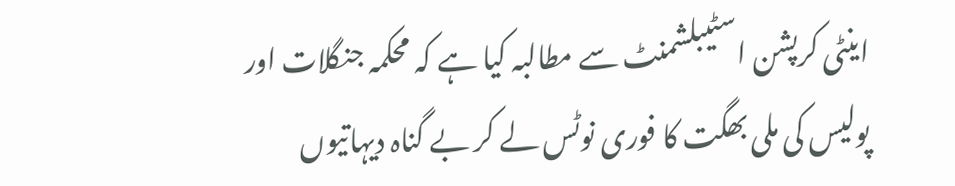اینٹی کرپشن اسٹیبلشمنٹ سے مطالبہ کیا ہے کہ محکمہ جنگلات اور پولیس کی ملی بھگت کا فوری نوٹس لے کر بے گناہ دیہاتیوں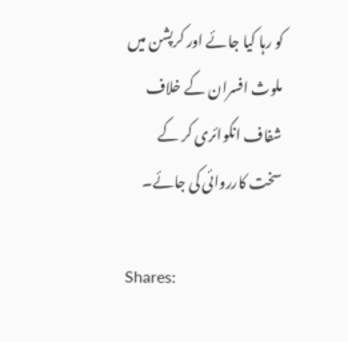کو رہا کیا جائے اور کرپشن میں ملوث افسران کے خلاف شفاف انکوائری کر کے سخت کارروائی کی جائے۔

Shares: